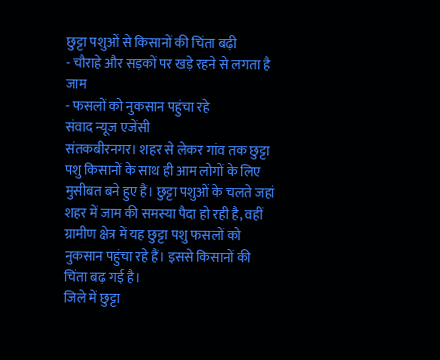छुट्टा पशुओं से किसानों की चिंता बढ़ी
- चौराहे और सड़कों पर खड़े रहने से लगता है जाम
- फसलों को नुकसान पहुंचा रहे
संवाद न्यूज एजेंसी
संतकबीरनगर। शहर से लेकर गांव तक छुट्टा पशु किसानों के साथ ही आम लोगों के लिए मुसीबत बने हुए हैं। छुट्टा पशुओं के चलते जहां शहर में जाम की समस्या पैदा हो रही है, वहीं ग्रामीण क्षेत्र में यह छुट्टा पशु फसलों को नुकसान पहुंचा रहे हैं। इससे किसानों की चिंता बढ़ गई है।
जिले में छुट्टा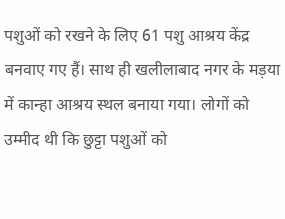पशुओं को रखने के लिए 61 पशु आश्रय केंद्र बनवाए गए हैं। साथ ही खलीलाबाद नगर के मड़या में कान्हा आश्रय स्थल बनाया गया। लोगों को उम्मीद थी कि छुट्टा पशुओं को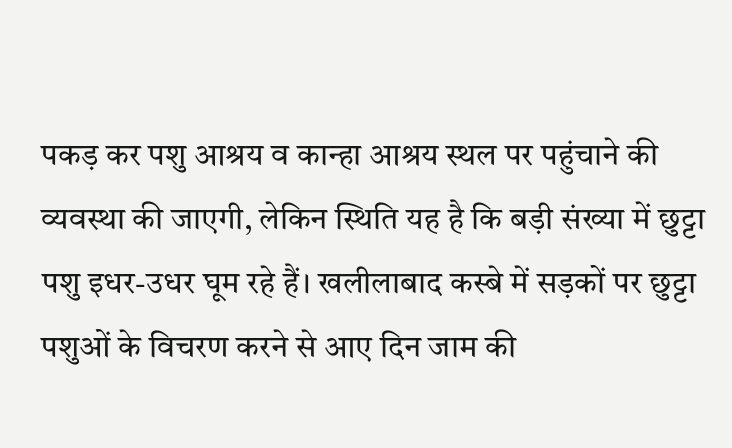पकड़ कर पशु आश्रय व कान्हा आश्रय स्थल पर पहुंचाने की व्यवस्था की जाएगी, लेकिन स्थिति यह है कि बड़ी संख्या में छुट्टा पशु इधर-उधर घूम रहे हैं। खलीलाबाद कस्बे में सड़कों पर छुट्टा पशुओं के विचरण करने से आए दिन जाम की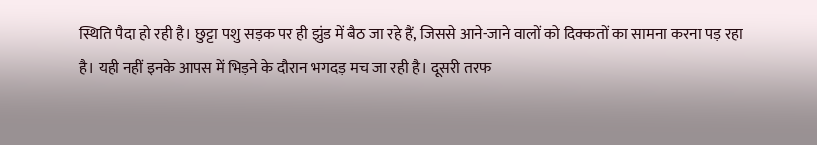स्थिति पैदा हो रही है। छुट्टा पशु सड़क पर ही झुंड में बैठ जा रहे हैं, जिससे आने-जाने वालों को दिक्कतों का सामना करना पड़ रहा है। यही नहीं इनके आपस में भिड़ने के दौरान भगदड़ मच जा रही है। दूसरी तरफ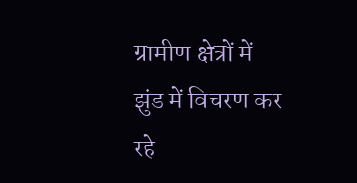ग्रामीण क्षेत्रों में झुंड में विचरण कर रहे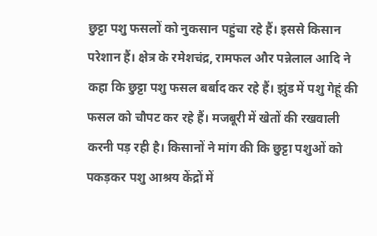छुट्टा पशु फसलों को नुकसान पहुंचा रहे हैं। इससे किसान परेशान हैं। क्षेत्र के रमेशचंद्र, रामफल और पन्नेलाल आदि ने कहा कि छुट्टा पशु फसल बर्बाद कर रहे हैं। झुंड में पशु गेहूं की फसल को चौपट कर रहे हैं। मजबूरी में खेतों की रखवाली करनी पड़ रही है। किसानों ने मांग की कि छुट्टा पशुओं को पकड़कर पशु आश्रय केंद्रों में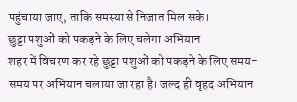पहुंचाया जाए, ताकि समस्या से निजात मिल सके।
छुट्टा पशुओं को पकड़ने के लिए चलेगा अभियान
शहर में विचरण कर रहे छुट्टा पशुओं को पकड़ने के लिए समय-समय पर अभियान चलाया जा रहा है। जल्द ही वृहद अभियान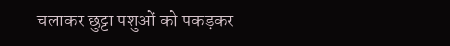चलाकर छुट्टा पशुओं को पकड़कर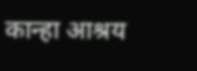कान्हा आश्रय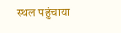स्थल पहुंचाया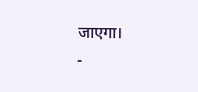जाएगा।
-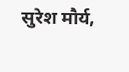सुरेश मौर्य,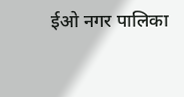ईओ नगर पालिका